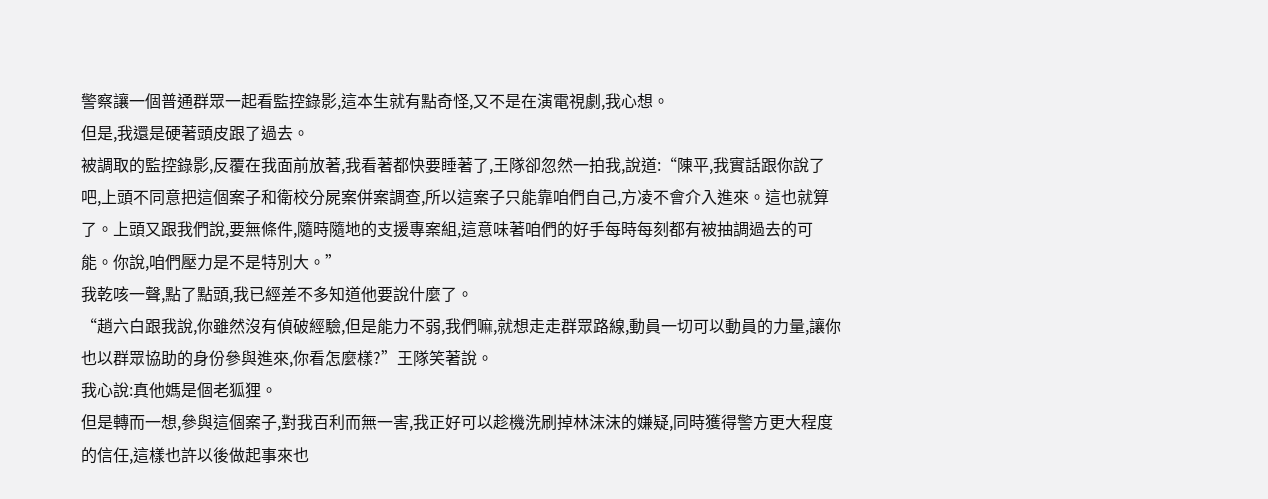警察讓一個普通群眾一起看監控錄影,這本生就有點奇怪,又不是在演電視劇,我心想。
但是,我還是硬著頭皮跟了過去。
被調取的監控錄影,反覆在我面前放著,我看著都快要睡著了,王隊卻忽然一拍我,說道:“陳平,我實話跟你說了吧,上頭不同意把這個案子和衛校分屍案併案調查,所以這案子只能靠咱們自己,方凌不會介入進來。這也就算了。上頭又跟我們說,要無條件,隨時隨地的支援專案組,這意味著咱們的好手每時每刻都有被抽調過去的可能。你說,咱們壓力是不是特別大。”
我乾咳一聲,點了點頭,我已經差不多知道他要說什麼了。
“趙六白跟我說,你雖然沒有偵破經驗,但是能力不弱,我們嘛,就想走走群眾路線,動員一切可以動員的力量,讓你也以群眾協助的身份參與進來,你看怎麼樣?”王隊笑著說。
我心說:真他媽是個老狐狸。
但是轉而一想,參與這個案子,對我百利而無一害,我正好可以趁機洗刷掉林沫沫的嫌疑,同時獲得警方更大程度的信任,這樣也許以後做起事來也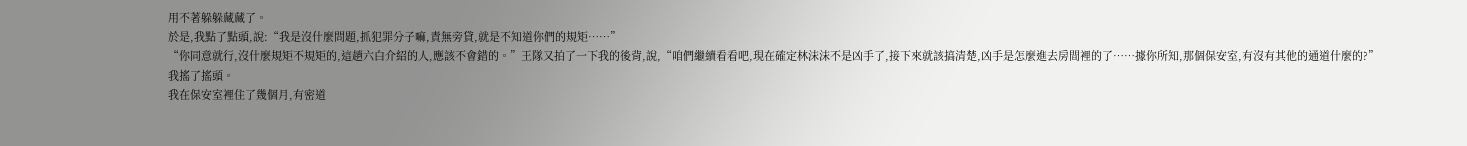用不著躲躲藏藏了。
於是,我點了點頭,說:“我是沒什麼問題,抓犯罪分子嘛,責無旁貸,就是不知道你們的規矩……”
“你同意就行,沒什麼規矩不規矩的,這趙六白介紹的人,應該不會錯的。”王隊又拍了一下我的後背,說,“咱們繼續看看吧,現在確定林沫沫不是凶手了,接下來就該搞清楚,凶手是怎麼進去房間裡的了……據你所知,那個保安室,有沒有其他的通道什麼的?”
我搖了搖頭。
我在保安室裡住了幾個月,有密道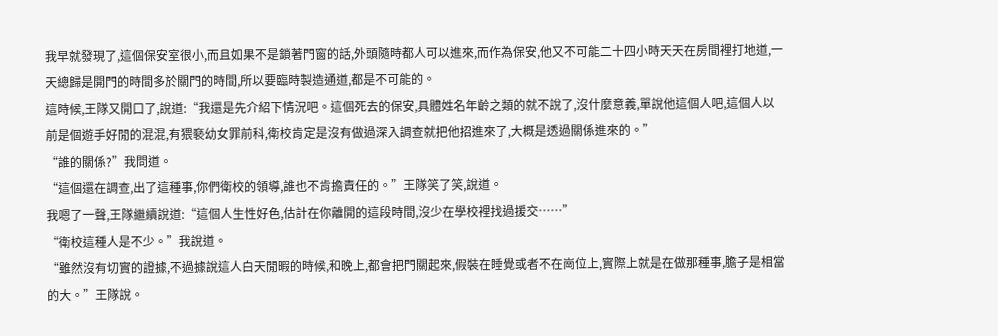我早就發現了,這個保安室很小,而且如果不是鎖著門窗的話,外頭隨時都人可以進來,而作為保安,他又不可能二十四小時天天在房間裡打地道,一天總歸是開門的時間多於關門的時間,所以要臨時製造通道,都是不可能的。
這時候,王隊又開口了,說道:“我還是先介紹下情況吧。這個死去的保安,具體姓名年齡之類的就不說了,沒什麼意義,單說他這個人吧,這個人以
前是個遊手好閒的混混,有猥褻幼女罪前科,衛校肯定是沒有做過深入調查就把他招進來了,大概是透過關係進來的。”
“誰的關係?”我問道。
“這個還在調查,出了這種事,你們衛校的領導,誰也不肯擔責任的。”王隊笑了笑,說道。
我嗯了一聲,王隊繼續說道:“這個人生性好色,估計在你離開的這段時間,沒少在學校裡找過援交……”
“衛校這種人是不少。”我說道。
“雖然沒有切實的證據,不過據說這人白天閒暇的時候,和晚上,都會把門關起來,假裝在睡覺或者不在崗位上,實際上就是在做那種事,膽子是相當的大。”王隊說。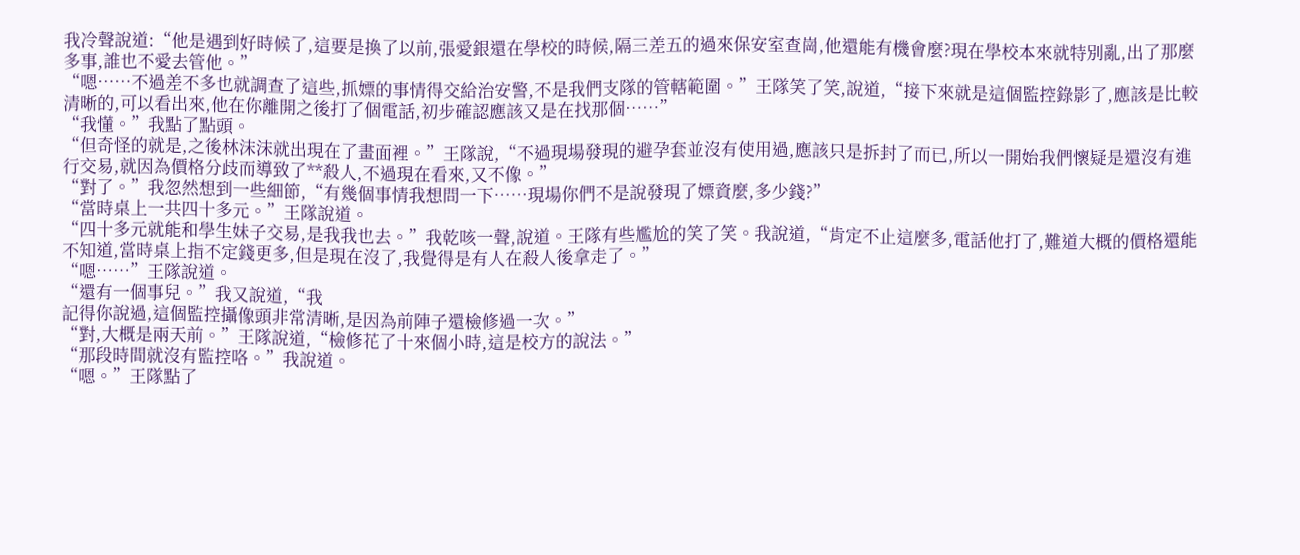我冷聲說道:“他是遇到好時候了,這要是換了以前,張愛銀還在學校的時候,隔三差五的過來保安室查崗,他還能有機會麼?現在學校本來就特別亂,出了那麼多事,誰也不愛去管他。”
“嗯……不過差不多也就調查了這些,抓嫖的事情得交給治安警,不是我們支隊的管轄範圍。”王隊笑了笑,說道,“接下來就是這個監控錄影了,應該是比較清晰的,可以看出來,他在你離開之後打了個電話,初步確認應該又是在找那個……”
“我懂。”我點了點頭。
“但奇怪的就是,之後林沫沫就出現在了畫面裡。”王隊說,“不過現場發現的避孕套並沒有使用過,應該只是拆封了而已,所以一開始我們懷疑是還沒有進行交易,就因為價格分歧而導致了**殺人,不過現在看來,又不像。”
“對了。”我忽然想到一些細節,“有幾個事情我想問一下……現場你們不是說發現了嫖資麼,多少錢?”
“當時桌上一共四十多元。”王隊說道。
“四十多元就能和學生妹子交易,是我我也去。”我乾咳一聲,說道。王隊有些尷尬的笑了笑。我說道,“肯定不止這麼多,電話他打了,難道大概的價格還能不知道,當時桌上指不定錢更多,但是現在沒了,我覺得是有人在殺人後拿走了。”
“嗯……”王隊說道。
“還有一個事兒。”我又說道,“我
記得你說過,這個監控攝像頭非常清晰,是因為前陣子還檢修過一次。”
“對,大概是兩天前。”王隊說道,“檢修花了十來個小時,這是校方的說法。”
“那段時間就沒有監控咯。”我說道。
“嗯。”王隊點了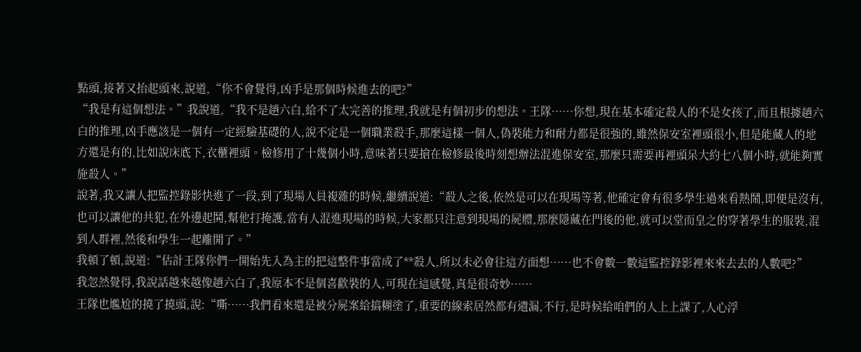點頭,接著又抬起頭來,說道,“你不會覺得,凶手是那個時候進去的吧?”
“我是有這個想法。”我說道,“我不是趙六白,給不了太完善的推理,我就是有個初步的想法。王隊……你想,現在基本確定殺人的不是女孩了,而且根據趙六白的推理,凶手應該是一個有一定經驗基礎的人,說不定是一個職業殺手,那麼這樣一個人,偽裝能力和耐力都是很強的,雖然保安室裡頭很小,但是能藏人的地方還是有的,比如說床底下,衣櫃裡頭。檢修用了十幾個小時,意味著只要搶在檢修最後時刻想辦法混進保安室,那麼只需要再裡頭呆大約七八個小時,就能夠實施殺人。”
說著,我又讓人把監控錄影快進了一段,到了現場人員複雜的時候,繼續說道:“殺人之後,依然是可以在現場等著,他確定會有很多學生過來看熱鬧,即便是沒有,也可以讓他的共犯,在外邊起鬨,幫他打掩護,當有人混進現場的時候,大家都只注意到現場的屍體,那麼隱藏在門後的他,就可以堂而皇之的穿著學生的服裝,混到人群裡,然後和學生一起離開了。”
我頓了頓,說道:“估計王隊你們一開始先入為主的把這整件事當成了**殺人,所以未必會往這方面想……也不會數一數這監控錄影裡來來去去的人數吧?”
我忽然覺得,我說話越來越像趙六白了,我原本不是個喜歡裝的人,可現在這感覺,真是很奇妙……
王隊也尷尬的撓了撓頭,說:“嘶……我們看來還是被分屍案給搞糊塗了,重要的線索居然都有遺漏,不行,是時候給咱們的人上上課了,人心浮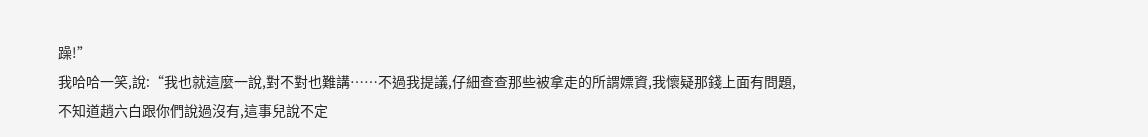躁!”
我哈哈一笑,說:“我也就這麼一說,對不對也難講……不過我提議,仔細查查那些被拿走的所謂嫖資,我懷疑那錢上面有問題,不知道趙六白跟你們說過沒有,這事兒說不定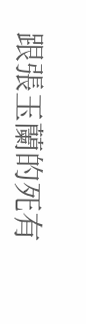跟張玉蘭的死有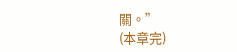關。”
(本章完)